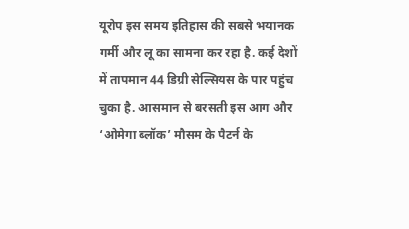यूरोप इस समय इतिहास की सबसे भयानक गर्मी और लू का सामना कर रहा है. कई देशों में तापमान 44 डिग्री सेल्सियस के पार पहुंच चुका है. आसमान से बरसती इस आग और ‘ओमेगा ब्लॉक’ मौसम के पैटर्न के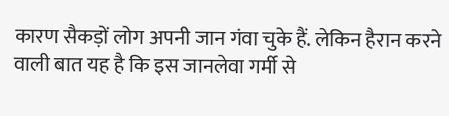कारण सैकड़ों लोग अपनी जान गंवा चुके हैं. लेकिन हैरान करने वाली बात यह है कि इस जानलेवा गर्मी से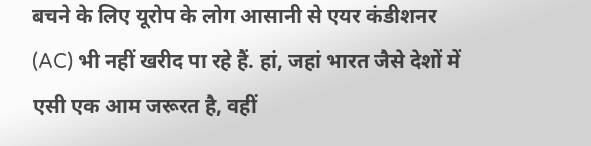बचने के लिए यूरोप के लोग आसानी से एयर कंडीशनर (AC) भी नहीं खरीद पा रहे हैं. हां, जहां भारत जैसे देशों में एसी एक आम जरूरत है, वहीं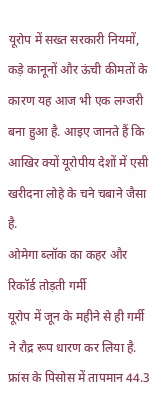यूरोप में सख्त सरकारी नियमों, कड़े कानूनों और ऊंची कीमतों के कारण यह आज भी एक लग्जरी बना हुआ है. आइए जानते हैं कि आखिर क्यों यूरोपीय देशों में एसी खरीदना लोहे के चने चबाने जैसा है.
ओमेगा ब्लॉक का कहर और रिकॉर्ड तोड़ती गर्मी
यूरोप में जून के महीने से ही गर्मी ने रौद्र रूप धारण कर लिया है. फ्रांस के पिसोस में तापमान 44.3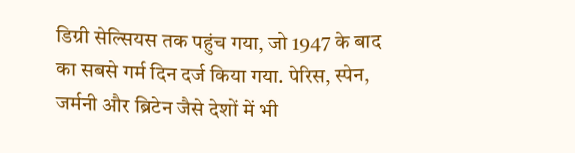डिग्री सेल्सियस तक पहुंच गया, जो 1947 के बाद का सबसे गर्म दिन दर्ज किया गया. पेरिस, स्पेन, जर्मनी और ब्रिटेन जैसे देशों में भी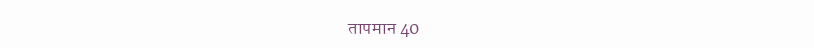तापमान 40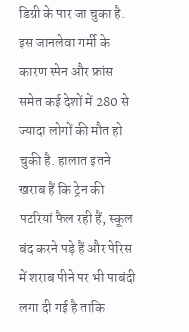डिग्री के पार जा चुका है. इस जानलेवा गर्मी के कारण स्पेन और फ्रांस समेत कई देशों में 280 से ज्यादा लोगों की मौत हो चुकी है. हालात इतने खराब हैं कि ट्रेन की पटरियां फैल रही हैं, स्कूल बंद करने पड़े हैं और पेरिस में शराब पीने पर भी पाबंदी लगा दी गई है ताकि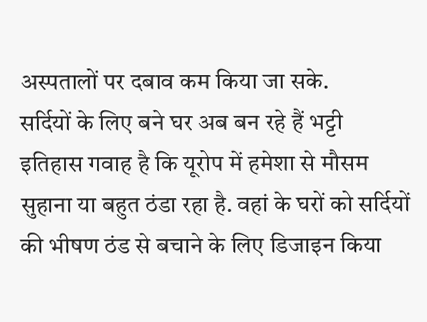अस्पतालों पर दबाव कम किया जा सके.
सर्दियों के लिए बने घर अब बन रहे हैं भट्टी
इतिहास गवाह है कि यूरोप में हमेशा से मौसम सुहाना या बहुत ठंडा रहा है. वहां के घरों को सर्दियों की भीषण ठंड से बचाने के लिए डिजाइन किया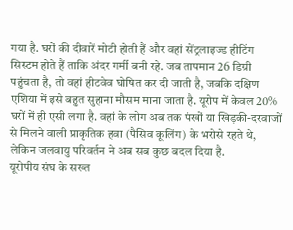गया है. घरों की दीवारें मोटी होती हैं और वहां सेंट्रलाइज्ड हीटिंग सिस्टम होते हैं ताकि अंदर गर्मी बनी रहे. जब तापमान 26 डिग्री पहुंचता है, तो वहां हीटवेव घोषित कर दी जाती है, जबकि दक्षिण एशिया में इसे बहुत सुहाना मौसम माना जाता है. यूरोप में केवल 20% घरों में ही एसी लगा है. वहां के लोग अब तक पंखों या खिड़की-दरवाजों से मिलने वाली प्राकृतिक हवा (पैसिव कूलिंग) के भरोसे रहते थे, लेकिन जलवायु परिवर्तन ने अब सब कुछ बदल दिया है.
यूरोपीय संघ के सख्त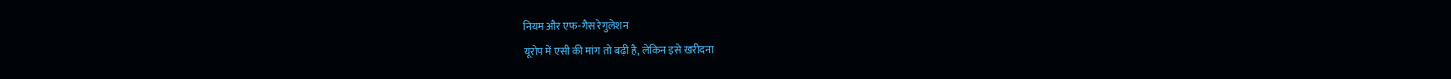नियम और एफ-गैस रेगुलेशन
यूरोप में एसी की मांग तो बढ़ी है, लेकिन इसे खरीदना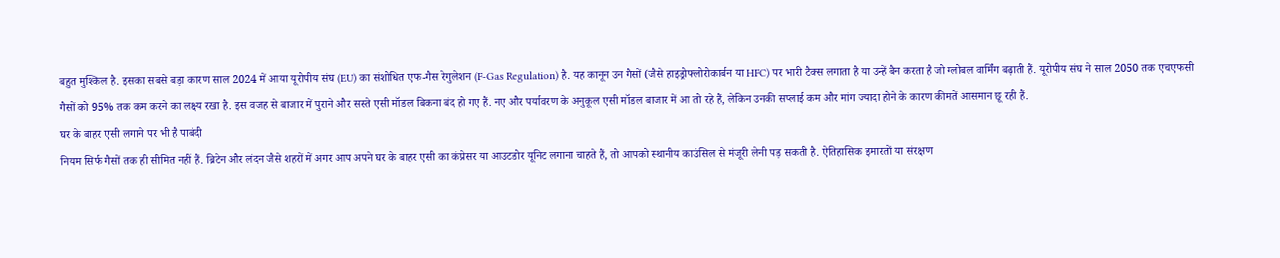बहुत मुश्किल है. इसका सबसे बड़ा कारण साल 2024 में आया यूरोपीय संघ (EU) का संशोधित एफ-गैस रेगुलेशन (F-Gas Regulation) है. यह कानून उन गैसों (जैसे हाइड्रोफ्लोरोकार्बन या HFC) पर भारी टैक्स लगाता है या उन्हें बैन करता है जो ग्लोबल वार्मिंग बढ़ाती हैं. यूरोपीय संघ ने साल 2050 तक एचएफसी गैसों को 95% तक कम करने का लक्ष्य रखा है. इस वजह से बाजार में पुराने और सस्ते एसी मॉडल बिकना बंद हो गए हैं. नए और पर्यावरण के अनुकूल एसी मॉडल बाजार में आ तो रहे हैं, लेकिन उनकी सप्लाई कम और मांग ज्यादा होने के कारण कीमतें आसमान छू रही हैं.
घर के बाहर एसी लगाने पर भी है पाबंदी
नियम सिर्फ गैसों तक ही सीमित नहीं हैं. ब्रिटेन और लंदन जैसे शहरों में अगर आप अपने घर के बाहर एसी का कंप्रेसर या आउटडोर यूनिट लगाना चाहते हैं, तो आपको स्थानीय काउंसिल से मंजूरी लेनी पड़ सकती है. ऐतिहासिक इमारतों या संरक्षण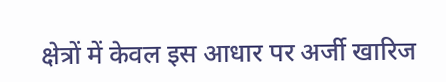क्षेत्रों में केवल इस आधार पर अर्जी खारिज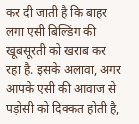कर दी जाती है कि बाहर लगा एसी बिल्डिंग की खूबसूरती को खराब कर रहा है. इसके अलावा, अगर आपके एसी की आवाज से पड़ोसी को दिक्कत होती है,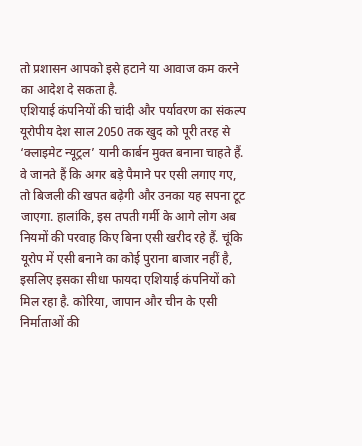तो प्रशासन आपको इसे हटाने या आवाज कम करने का आदेश दे सकता है.
एशियाई कंपनियों की चांदी और पर्यावरण का संकल्प
यूरोपीय देश साल 2050 तक खुद को पूरी तरह से ‘क्लाइमेट न्यूट्रल’ यानी कार्बन मुक्त बनाना चाहते हैं. वे जानते हैं कि अगर बड़े पैमाने पर एसी लगाए गए, तो बिजली की खपत बढ़ेगी और उनका यह सपना टूट जाएगा. हालांकि, इस तपती गर्मी के आगे लोग अब नियमों की परवाह किए बिना एसी खरीद रहे हैं. चूंकि यूरोप में एसी बनाने का कोई पुराना बाजार नहीं है, इसलिए इसका सीधा फायदा एशियाई कंपनियों को मिल रहा है. कोरिया, जापान और चीन के एसी निर्माताओं की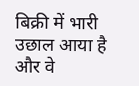बिक्री में भारी उछाल आया है और वे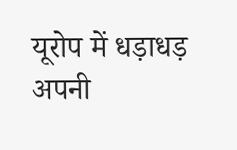यूरोप में धड़ाधड़ अपनी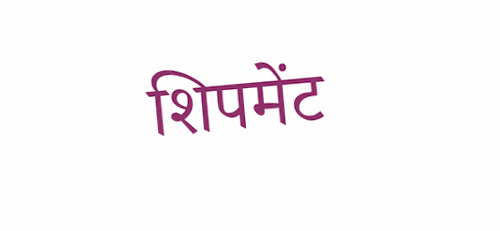शिपमेंट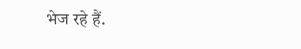भेज रहे हैं.